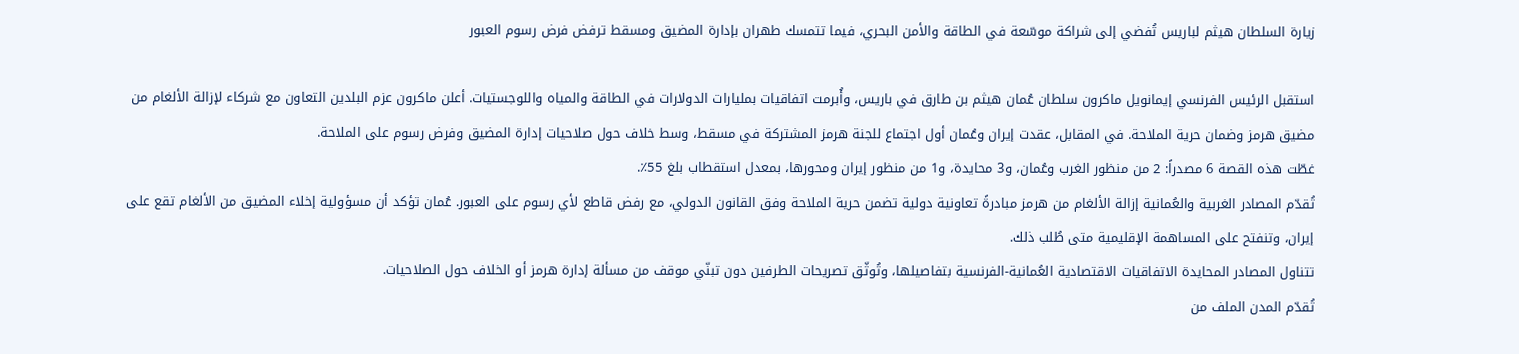زيارة السلطان هيثم لباريس تُفضي إلى شراكة موسّعة في الطاقة والأمن البحري، فيما تتمسك طهران بإدارة المضيق ومسقط ترفض فرض رسوم العبور

استقبل الرئيس الفرنسي إيمانويل ماكرون سلطان عُمان هيثم بن طارق في باريس، وأُبرمت اتفاقيات بمليارات الدولارات في الطاقة والمياه واللوجستيات. أعلن ماكرون عزم البلدين التعاون مع شركاء لإزالة الألغام من مضيق هرمز وضمان حرية الملاحة. في المقابل، عقدت إيران وعُمان أول اجتماع للجنة هرمز المشتركة في مسقط، وسط خلاف حول صلاحيات إدارة المضيق وفرض رسوم على الملاحة.
غطّت هذه القصة 6 مصدراً: 2 من منظور الغرب وعُمان، و3 محايدة، و1 من منظور إيران ومحورها، بمعدل استقطاب بلغ 55٪.
تُقدّم المصادر الغربية والعُمانية إزالة الألغام من هرمز مبادرةً تعاونية دولية تضمن حرية الملاحة وفق القانون الدولي، مع رفض قاطع لأي رسوم على العبور. عُمان تؤكد أن مسؤولية إخلاء المضيق من الألغام تقع على إيران، وتنفتح على المساهمة الإقليمية متى طُلب ذلك.
تتناول المصادر المحايدة الاتفاقيات الاقتصادية العُمانية-الفرنسية بتفاصيلها، وتُوثّق تصريحات الطرفين دون تبنّي موقف من مسألة إدارة هرمز أو الخلاف حول الصلاحيات.
تُقدّم المدن الملف من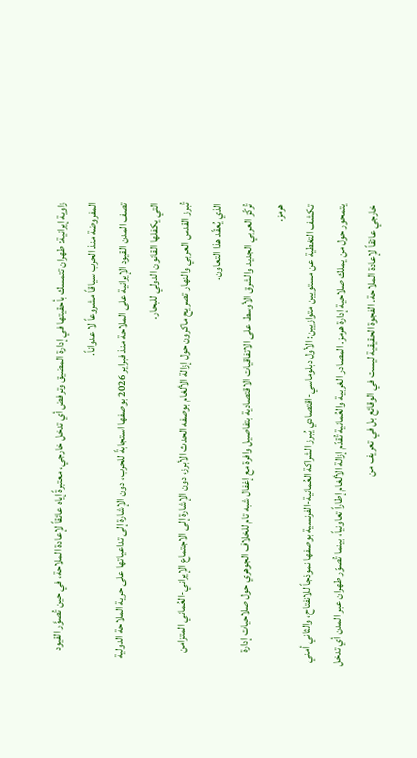زاوية إيرانية: طهران تتمسك بأحقيتها في إدارة المضيق وترفض أي تدخل خارجي، معتبرةً إياه عائقاً لإعادة الملاحة، في حين تُصوَّر القيود المفروضة منذ الحرب سياقاً مشروعاً لا عدواناً.
تصف المدن القيود الإيرانية على الملاحة منذ فبراير 2026 بوصفها استجابةً للحرب، دون الإشارة إلى تداعياتها على حرية الملاحة الدولية التي يكفلها القانون الدولي للبحار.
تُبرز القدس العربي والنهار تصريح ماكرون حول إزالة الألغام بوصفه الحدث الأبرز، دون الإشارة إلى الاجتماع الإيراني-العُماني المتزامن الذي يُعقّد هذا التعاون.
تُركّز العربي الجديد والشرق الأوسط على الاتفاقيات الاقتصادية بتفاصيل وافرة مع إغفال شبه تام للخلاف الجوهري حول صلاحيات إدارة هرمز.
تكشف التغطية عن مستويين متوازيين: الأول دبلوماسي-اقتصادي يُبرز الشراكة العُمانية-الفرنسية بوصفها نموذجاً للانفتاح، والثاني أمني يتمحور حول من يملك صلاحية إدارة هرمز. المصادر الغربية والعُمانية تُقدّم إزالة الألغام إطاراً تعاونياً، بينما تُصوّر طهران عبر المدن أي تدخل خارجي عائقاً لإعادة الملاحة. الفجوة الحقيقية ليست في الوقائع بل في تعريف من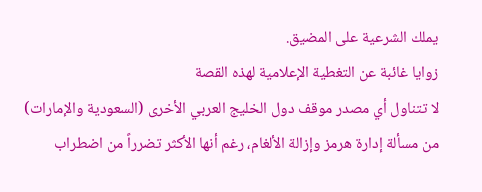يملك الشرعية على المضيق.
زوايا غائبة عن التغطية الإعلامية لهذه القصة
لا تتناول أي مصدر موقف دول الخليج العربي الأخرى (السعودية والإمارات) من مسألة إدارة هرمز وإزالة الألغام، رغم أنها الأكثر تضرراً من اضطراب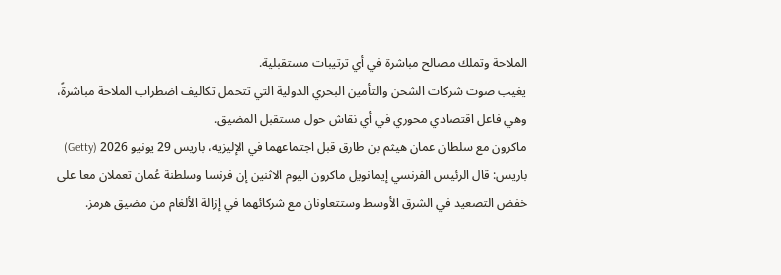الملاحة وتملك مصالح مباشرة في أي ترتيبات مستقبلية.
يغيب صوت شركات الشحن والتأمين البحري الدولية التي تتحمل تكاليف اضطراب الملاحة مباشرةً، وهي فاعل اقتصادي محوري في أي نقاش حول مستقبل المضيق.
ماكرون مع سلطان عمان هيثم بن طارق قبل اجتماعهما في الإليزيه، باريس 29 يونيو 2026 (Getty)
باريس: قال الرئيس الفرنسي إيمانويل ماكرون اليوم الاثنين إن فرنسا وسلطنة عُمان تعملان معا على خفض التصعيد في الشرق الأوسط وستتعاونان مع شركائهما في إزالة الألغام من مضيق هرمز.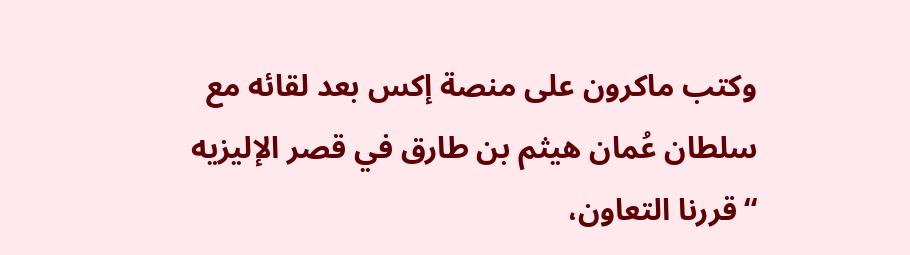وكتب ماكرون على منصة إكس بعد لقائه مع سلطان عُمان هيثم بن طارق في قصر الإليزيه “قررنا التعاون،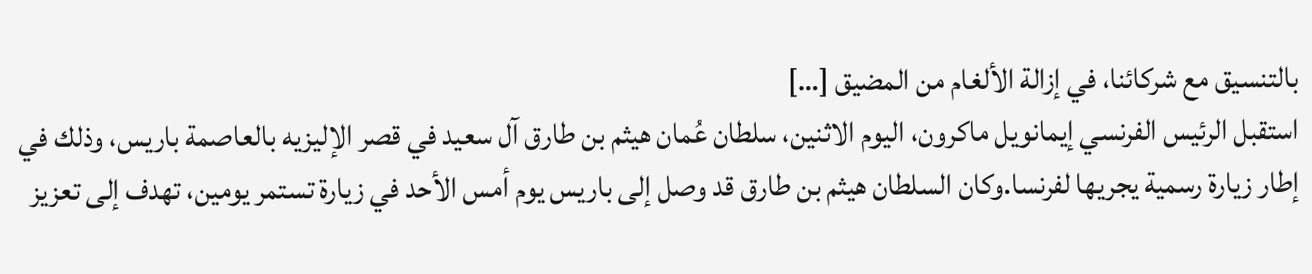بالتنسيق مع شركائنا، في إزالة الألغام من المضيق […]
استقبل الرئيس الفرنسي إيمانويل ماكرون، اليوم الاثنين، سلطان عُمان هيثم بن طارق آل سعيد في قصر الإليزيه بالعاصمة باريس، وذلك في إطار زيارة رسمية يجريها لفرنسا.وكان السلطان هيثم بن طارق قد وصل إلى باريس يوم أمس الأحد في زيارة تستمر يومين، تهدف إلى تعزيز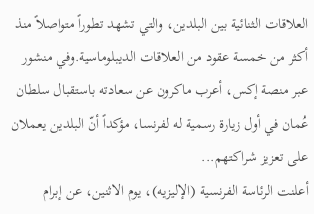العلاقات الثنائية بين البلدين، والتي تشهد تطوراً متواصلاً منذ أكثر من خمسة عقود من العلاقات الديبلوماسية.وفي منشور عبر منصة إكس، أعرب ماكرون عن سعادته باستقبال سلطان عُمان في أول زيارة رسمية له لفرنسا، مؤكداً أنّ البلدين يعملان على تعزيز شراكتهم...
أعلنت الرئاسة الفرنسية (الإليزيه)، يوم الاثنين، عن إبرام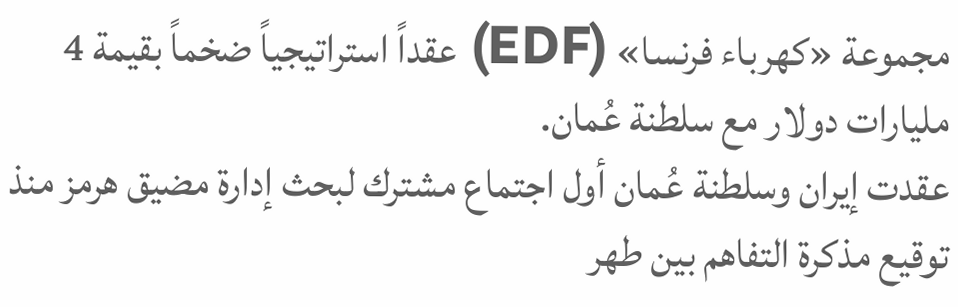مجموعة «كهرباء فرنسا» (EDF) عقداً استراتيجياً ضخماً بقيمة 4 مليارات دولار مع سلطنة عُمان.
عقدت إيران وسلطنة عُمان أول اجتماع مشترك لبحث إدارة مضيق هرمز منذ توقيع مذكرة التفاهم بين طهر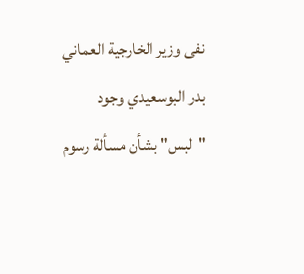نفى وزير الخارجية العماني بدر البوسعيدي وجود "لبس" بشأن مسألة رسوم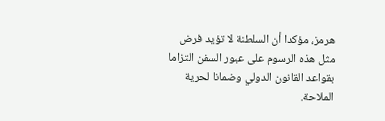هرمز، مؤكدا أن السلطنة لا تؤيد فرض مثل هذه الرسوم على عبور السفن التزاما بقواعد القانون الدولي وضمانا لحرية الملاحة.